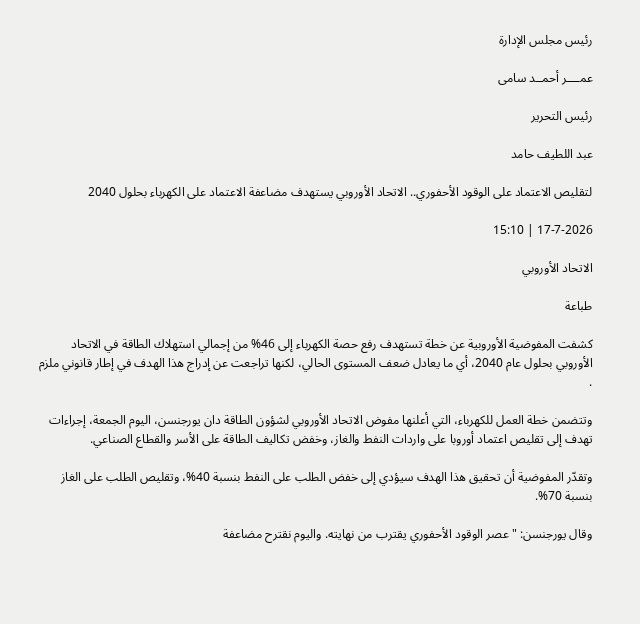رئيس مجلس الإدارة

عمــــر أحمــد سامى

رئيس التحرير

عبد اللطيف حامد

لتقليص الاعتماد على الوقود الأحفوري.. الاتحاد الأوروبي يستهدف مضاعفة الاعتماد على الكهرباء بحلول 2040

17-7-2026 | 15:10

الاتحاد الأوروبي

طباعة

كشفت المفوضية الأوروبية عن خطة تستهدف رفع حصة الكهرباء إلى 46% من إجمالي استهلاك الطاقة في الاتحاد الأوروبي بحلول عام 2040، أي ما يعادل ضعف المستوى الحالي، لكنها تراجعت عن إدراج هذا الهدف في إطار قانوني ملزم .

وتتضمن خطة العمل للكهرباء، التي أعلنها مفوض الاتحاد الأوروبي لشؤون الطاقة دان يورجنسن، اليوم الجمعة، إجراءات تهدف إلى تقليص اعتماد أوروبا على واردات النفط والغاز، وخفض تكاليف الطاقة على الأسر والقطاع الصناعي.

وتقدّر المفوضية أن تحقيق هذا الهدف سيؤدي إلى خفض الطلب على النفط بنسبة 40%، وتقليص الطلب على الغاز بنسبة 70%.

وقال يورجنسن: "عصر الوقود الأحفوري يقترب من نهايته. واليوم نقترح مضاعفة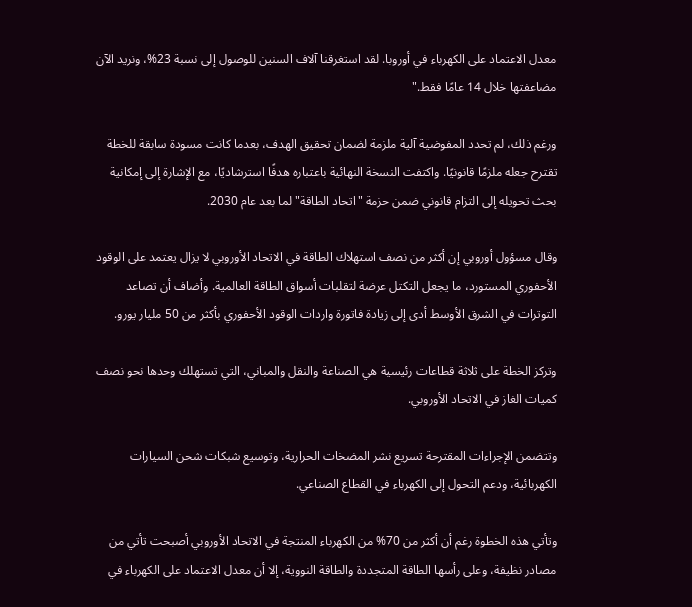معدل الاعتماد على الكهرباء في أوروبا. لقد استغرقنا آلاف السنين للوصول إلى نسبة 23%، ونريد الآن مضاعفتها خلال 14 عامًا فقط."

ورغم ذلك، لم تحدد المفوضية آلية ملزمة لضمان تحقيق الهدف، بعدما كانت مسودة سابقة للخطة تقترح جعله ملزمًا قانونيًا. واكتفت النسخة النهائية باعتباره هدفًا استرشاديًا، مع الإشارة إلى إمكانية بحث تحويله إلى التزام قانوني ضمن حزمة "اتحاد الطاقة" لما بعد عام 2030.

وقال مسؤول أوروبي إن أكثر من نصف استهلاك الطاقة في الاتحاد الأوروبي لا يزال يعتمد على الوقود الأحفوري المستورد، ما يجعل التكتل عرضة لتقلبات أسواق الطاقة العالمية. وأضاف أن تصاعد التوترات في الشرق الأوسط أدى إلى زيادة فاتورة واردات الوقود الأحفوري بأكثر من 50 مليار يورو.

وتركز الخطة على ثلاثة قطاعات رئيسية هي الصناعة والنقل والمباني، التي تستهلك وحدها نحو نصف كميات الغاز في الاتحاد الأوروبي.

وتتضمن الإجراءات المقترحة تسريع نشر المضخات الحرارية، وتوسيع شبكات شحن السيارات الكهربائية، ودعم التحول إلى الكهرباء في القطاع الصناعي.

وتأتي هذه الخطوة رغم أن أكثر من 70% من الكهرباء المنتجة في الاتحاد الأوروبي أصبحت تأتي من مصادر نظيفة، وعلى رأسها الطاقة المتجددة والطاقة النووية، إلا أن معدل الاعتماد على الكهرباء في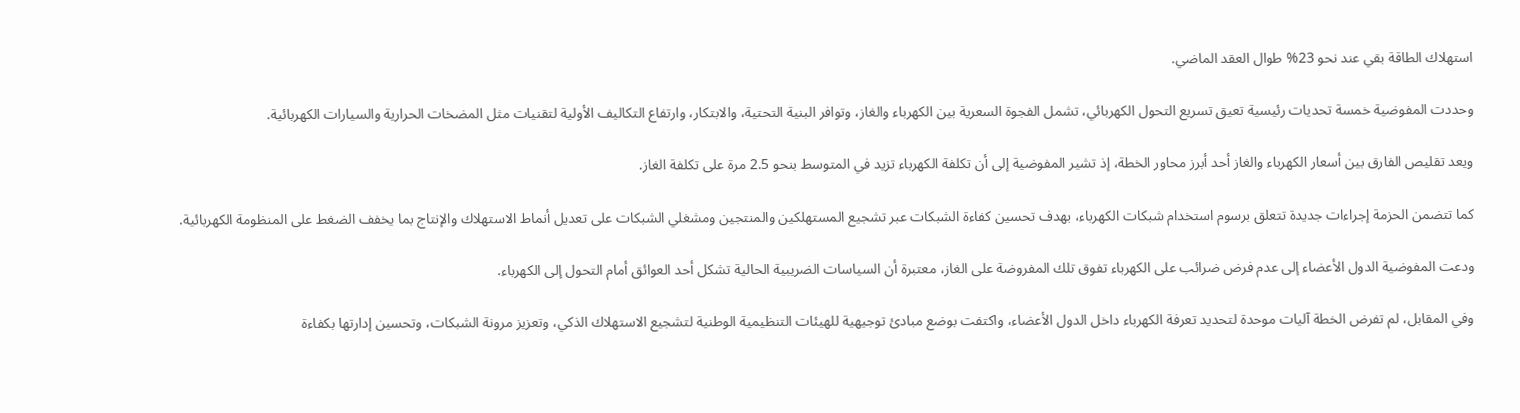استهلاك الطاقة بقي عند نحو 23% طوال العقد الماضي.

وحددت المفوضية خمسة تحديات رئيسية تعيق تسريع التحول الكهربائي، تشمل الفجوة السعرية بين الكهرباء والغاز، وتوافر البنية التحتية، والابتكار، وارتفاع التكاليف الأولية لتقنيات مثل المضخات الحرارية والسيارات الكهربائية.

ويعد تقليص الفارق بين أسعار الكهرباء والغاز أحد أبرز محاور الخطة، إذ تشير المفوضية إلى أن تكلفة الكهرباء تزيد في المتوسط بنحو 2.5 مرة على تكلفة الغاز.

كما تتضمن الحزمة إجراءات جديدة تتعلق برسوم استخدام شبكات الكهرباء، بهدف تحسين كفاءة الشبكات عبر تشجيع المستهلكين والمنتجين ومشغلي الشبكات على تعديل أنماط الاستهلاك والإنتاج بما يخفف الضغط على المنظومة الكهربائية.

ودعت المفوضية الدول الأعضاء إلى عدم فرض ضرائب على الكهرباء تفوق تلك المفروضة على الغاز، معتبرة أن السياسات الضريبية الحالية تشكل أحد العوائق أمام التحول إلى الكهرباء.

وفي المقابل، لم تفرض الخطة آليات موحدة لتحديد تعرفة الكهرباء داخل الدول الأعضاء، واكتفت بوضع مبادئ توجيهية للهيئات التنظيمية الوطنية لتشجيع الاستهلاك الذكي، وتعزيز مرونة الشبكات، وتحسين إدارتها بكفاءة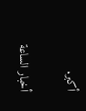أكبر.

أخبار الساعة